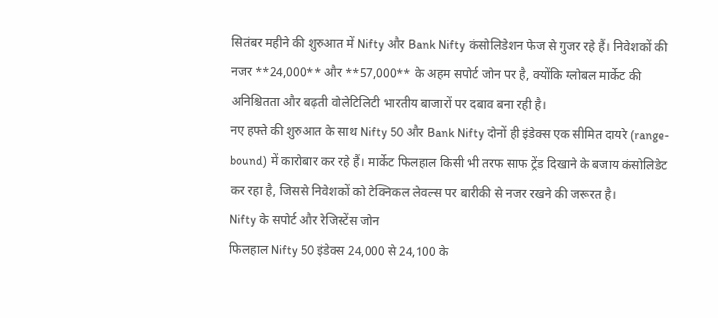सितंबर महीने की शुरुआत में Nifty और Bank Nifty कंसोलिडेशन फेज से गुजर रहे हैं। निवेशकों की नजर **24,000** और **57,000** के अहम सपोर्ट जोन पर है, क्योंकि ग्लोबल मार्केट की अनिश्चितता और बढ़ती वोलेटिलिटी भारतीय बाजारों पर दबाव बना रही है।
नए हफ्ते की शुरुआत के साथ Nifty 50 और Bank Nifty दोनों ही इंडेक्स एक सीमित दायरे (range-bound) में कारोबार कर रहे हैं। मार्केट फिलहाल किसी भी तरफ साफ ट्रेंड दिखाने के बजाय कंसोलिडेट कर रहा है, जिससे निवेशकों को टेक्निकल लेवल्स पर बारीकी से नजर रखने की जरूरत है।
Nifty के सपोर्ट और रेजिस्टेंस जोन
फिलहाल Nifty 50 इंडेक्स 24,000 से 24,100 के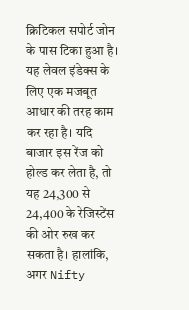क्रिटिकल सपोर्ट जोन के पास टिका हुआ है। यह लेवल इंडेक्स के लिए एक मजबूत आधार की तरह काम कर रहा है। यदि बाजार इस रेंज को होल्ड कर लेता है, तो यह 24,300 से 24,400 के रेजिस्टेंस की ओर रुख कर सकता है। हालांकि, अगर Nifty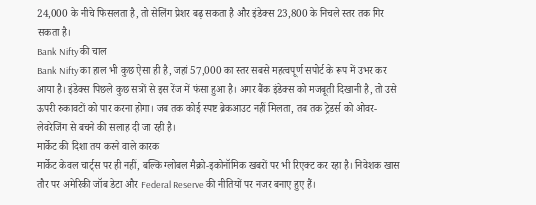24,000 के नीचे फिसलता है, तो सेलिंग प्रेशर बढ़ सकता है और इंडेक्स 23,800 के निचले स्तर तक गिर सकता है।
Bank Nifty की चाल
Bank Nifty का हाल भी कुछ ऐसा ही है, जहां 57,000 का स्तर सबसे महत्वपूर्ण सपोर्ट के रूप में उभर कर आया है। इंडेक्स पिछले कुछ सत्रों से इस रेंज में फंसा हुआ है। अगर बैंक इंडेक्स को मजबूती दिखानी है, तो उसे ऊपरी रुकावटों को पार करना होगा। जब तक कोई स्पष्ट ब्रेकआउट नहीं मिलता, तब तक ट्रेडर्स को ओवर-लेवरेजिंग से बचने की सलाह दी जा रही है।
मार्केट की दिशा तय करने वाले कारक
मार्केट केवल चार्ट्स पर ही नहीं, बल्कि ग्लोबल मैक्रो-इकोनॉमिक खबरों पर भी रिएक्ट कर रहा है। निवेशक खास तौर पर अमेरिकी जॉब डेटा और Federal Reserve की नीतियों पर नजर बनाए हुए हैं।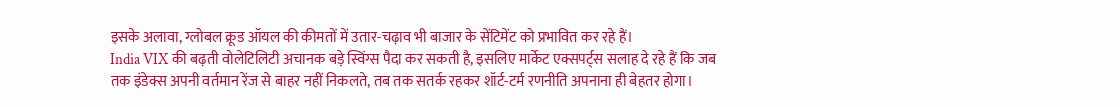इसके अलावा, ग्लोबल क्रूड ऑयल की कीमतों में उतार-चढ़ाव भी बाजार के सेंटिमेंट को प्रभावित कर रहे हैं।
India VIX की बढ़ती वोलेटिलिटी अचानक बड़े स्विंग्स पैदा कर सकती है, इसलिए मार्केट एक्सपर्ट्स सलाह दे रहे हैं कि जब तक इंडेक्स अपनी वर्तमान रेंज से बाहर नहीं निकलते, तब तक सतर्क रहकर शॉर्ट-टर्म रणनीति अपनाना ही बेहतर होगा।